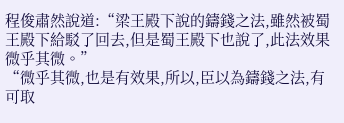程俊肅然說道:“梁王殿下說的鑄錢之法,雖然被蜀王殿下給駁了回去,但是蜀王殿下也說了,此法效果微乎其微。”
“微乎其微,也是有效果,所以,臣以為鑄錢之法,有可取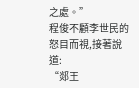之處。”
程俊不顧李世民的怒目而視,接著說道:
“郯王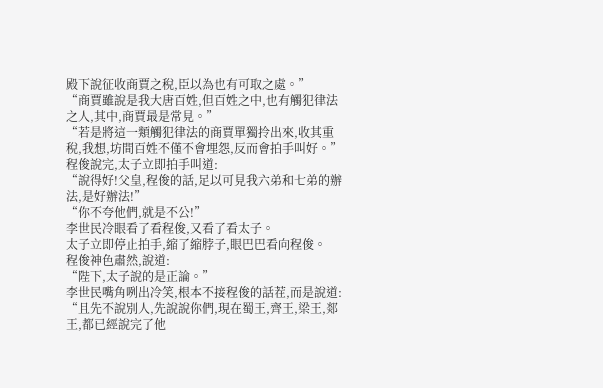殿下說征收商賈之稅,臣以為也有可取之處。”
“商賈雖說是我大唐百姓,但百姓之中,也有觸犯律法之人,其中,商賈最是常見。”
“若是將這一類觸犯律法的商賈單獨拎出來,收其重稅,我想,坊間百姓不僅不會埋怨,反而會拍手叫好。”
程俊說完,太子立即拍手叫道:
“說得好!父皇,程俊的話,足以可見我六弟和七弟的辦法,是好辦法!”
“你不夸他們,就是不公!”
李世民冷眼看了看程俊,又看了看太子。
太子立即停止拍手,縮了縮脖子,眼巴巴看向程俊。
程俊神色肅然,說道:
“陛下,太子說的是正論。”
李世民嘴角咧出冷笑,根本不接程俊的話茬,而是說道:
“且先不說別人,先說說你們,現在蜀王,齊王,梁王,郯王,都已經說完了他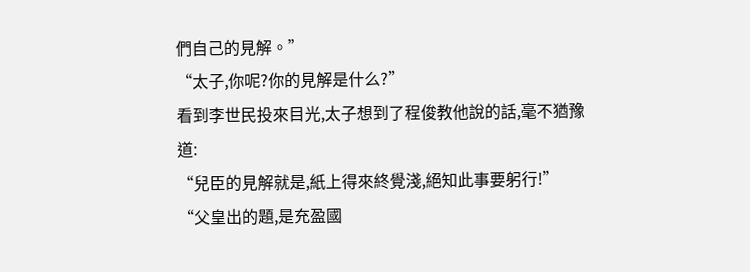們自己的見解。”
“太子,你呢?你的見解是什么?”
看到李世民投來目光,太子想到了程俊教他說的話,毫不猶豫道:
“兒臣的見解就是,紙上得來終覺淺,絕知此事要躬行!”
“父皇出的題,是充盈國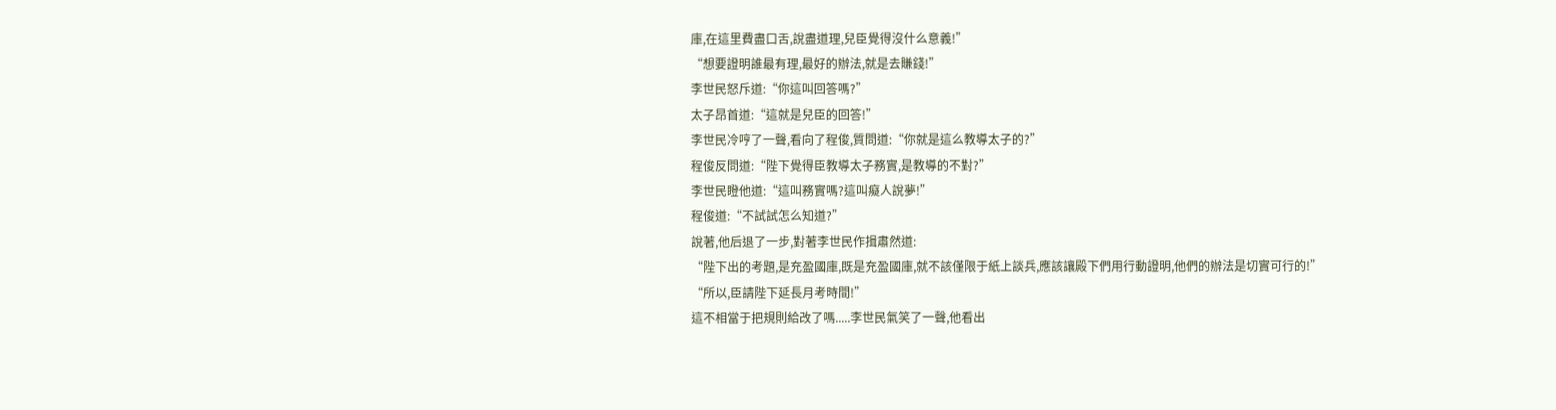庫,在這里費盡口舌,說盡道理,兒臣覺得沒什么意義!”
“想要證明誰最有理,最好的辦法,就是去賺錢!”
李世民怒斥道:“你這叫回答嗎?”
太子昂首道:“這就是兒臣的回答!”
李世民冷哼了一聲,看向了程俊,質問道:“你就是這么教導太子的?”
程俊反問道:“陛下覺得臣教導太子務實,是教導的不對?”
李世民瞪他道:“這叫務實嗎?這叫癡人說夢!”
程俊道:“不試試怎么知道?”
說著,他后退了一步,對著李世民作揖肅然道:
“陛下出的考題,是充盈國庫,既是充盈國庫,就不該僅限于紙上談兵,應該讓殿下們用行動證明,他們的辦法是切實可行的!”
“所以,臣請陛下延長月考時間!”
這不相當于把規則給改了嗎.....李世民氣笑了一聲,他看出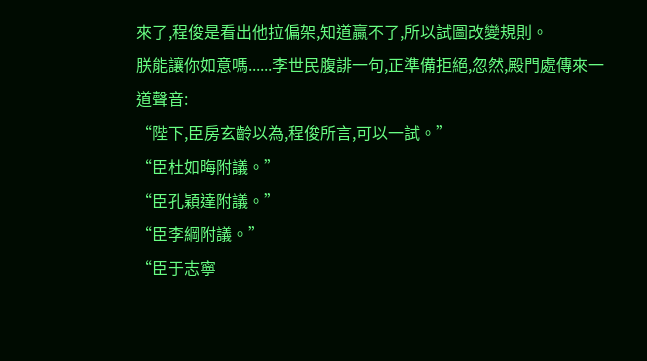來了,程俊是看出他拉偏架,知道贏不了,所以試圖改變規則。
朕能讓你如意嗎......李世民腹誹一句,正準備拒絕,忽然,殿門處傳來一道聲音:
“陛下,臣房玄齡以為,程俊所言,可以一試。”
“臣杜如晦附議。”
“臣孔穎達附議。”
“臣李綱附議。”
“臣于志寧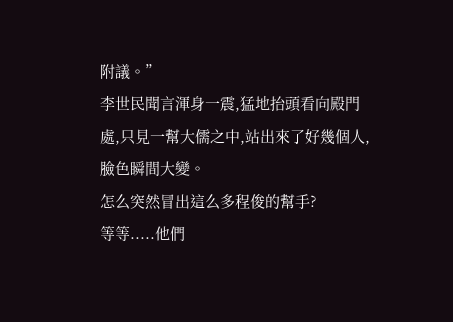附議。”
李世民聞言渾身一震,猛地抬頭看向殿門處,只見一幫大儒之中,站出來了好幾個人,臉色瞬間大變。
怎么突然冒出這么多程俊的幫手?
等等.....他們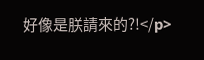好像是朕請來的?!</p>